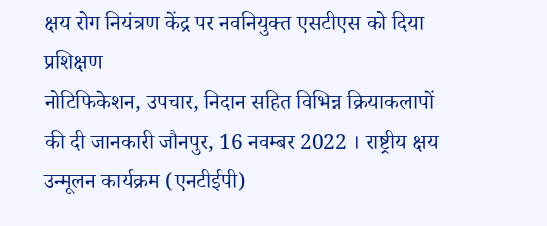क्षय रोग नियंत्रण केंद्र पर नवनियुक्त एसटीएस को दिया प्रशिक्षण
नोटिफिकेशन, उपचार, निदान सहित विभिन्न क्रियाकलापों की दी जानकारी जौनपुर, 16 नवम्बर 2022 । राष्ट्रीय क्षय उन्मूलन कार्यक्रम (एनटीईपी)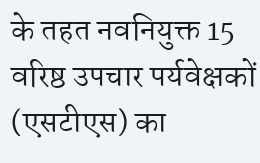के तहत नवनियुक्त 15 वरिष्ठ उपचार पर्यवेक्षकों (एसटीएस) का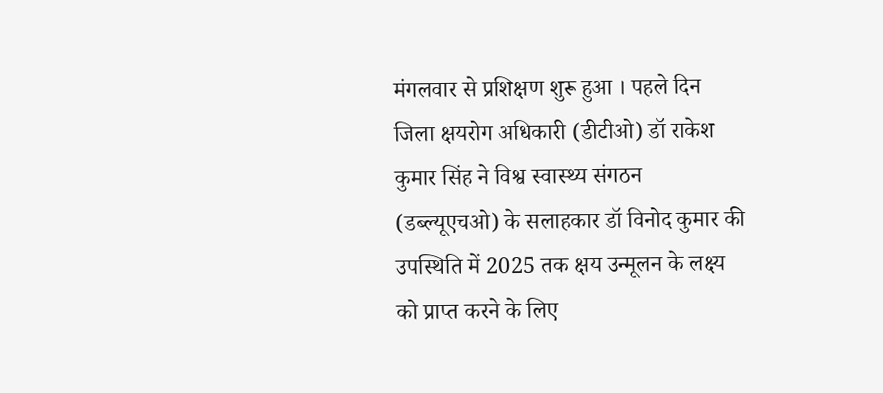मंगलवार से प्रशिक्षण शुरू हुआ । पहले दिन जिला क्षयरोग अधिकारी (डीटीओ) डॉ राकेश कुमार सिंह ने विश्व स्वास्थ्य संगठन (डब्ल्यूएचओ) के सलाहकार डॉ विनोद कुमार की उपस्थिति में 2025 तक क्षय उन्मूलन के लक्ष्य को प्राप्त करने के लिए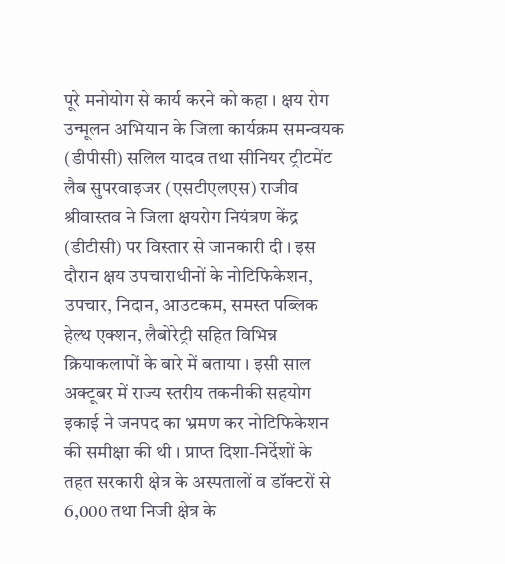पूरे मनोयोग से कार्य करने को कहा । क्षय रोग उन्मूलन अभियान के जिला कार्यक्रम समन्वयक (डीपीसी) सलिल यादव तथा सीनियर ट्रीटमेंट लैब सुपरवाइजर (एसटीएलएस) राजीव श्रीवास्तव ने जिला क्षयरोग नियंत्रण केंद्र (डीटीसी) पर विस्तार से जानकारी दी । इस दौरान क्षय उपचाराधीनों के नोटिफिकेशन, उपचार, निदान, आउटकम, समस्त पब्लिक हेल्थ एक्शन, लैबोरेट्री सहित विभिन्न क्रियाकलापों के बारे में बताया । इसी साल अक्टूबर में राज्य स्तरीय तकनीकी सहयोग इकाई ने जनपद का भ्रमण कर नोटिफिकेशन की समीक्षा की थी । प्राप्त दिशा-निर्देशों के तहत सरकारी क्षेत्र के अस्पतालों व डॉक्टरों से 6,000 तथा निजी क्षेत्र के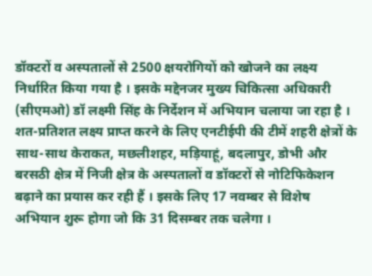डॉक्टरों व अस्पतालों से 2500 क्षयरोगियों को खोजने का लक्ष्य निर्धारित किया गया है । इसके मद्देनजर मुख्य चिकित्सा अधिकारी (सीएमओ) डॉ लक्ष्मी सिंह के निर्देशन में अभियान चलाया जा रहा है । शत-प्रतिशत लक्ष्य प्राप्त करने के लिए एनटीईपी की टीमें शहरी क्षेत्रों के साथ-साथ केराकत, मछलीशहर, मड़ियाहूं, बदलापुर, डोभी और बरसठी क्षेत्र में निजी क्षेत्र के अस्पतालों व डॉक्टरों से नोटिफिकेशन बढ़ाने का प्रयास कर रही हैं । इसके लिए 17 नवम्बर से विशेष अभियान शुरू होगा जो कि 31 दिसम्बर तक चलेगा ।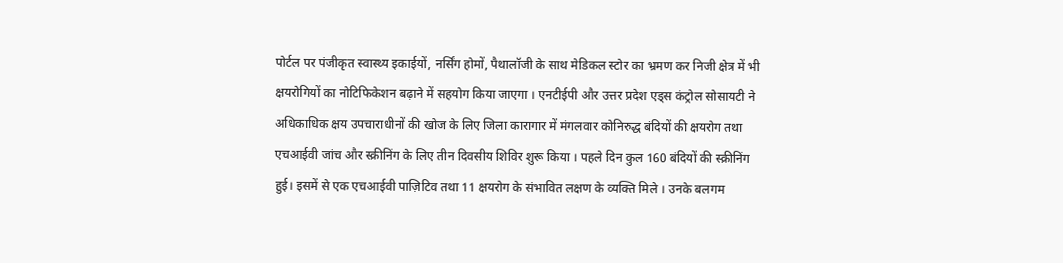पोर्टल पर पंजीकृत स्वास्थ्य इकाईयों, नर्सिंग होमों, पैथालॉजी के साथ मेडिकल स्टोर का भ्रमण कर निजी क्षेत्र में भी क्षयरोगियों का नोटिफिकेशन बढ़ाने में सहयोग किया जाएगा । एनटीईपी और उत्तर प्रदेश एड्स कंट्रोल सोसायटी ने अधिकाधिक क्षय उपचाराधीनों की खोज के लिए जिला कारागार में मंगलवार कोनिरुद्ध बंदियों की क्षयरोग तथा एचआईवी जांच और स्क्रीनिंग के लिए तीन दिवसीय शिविर शुरू किया । पहले दिन कुल 160 बंदियों की स्क्रीनिंग हुई। इसमें से एक एचआईवी पाज़िटिव तथा 11 क्षयरोग के संभावित लक्षण के व्यक्ति मिले । उनके बलगम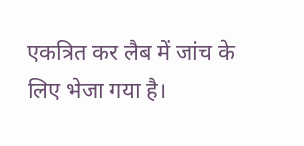एकत्रित कर लैब में जांच के लिए भेजा गया है।